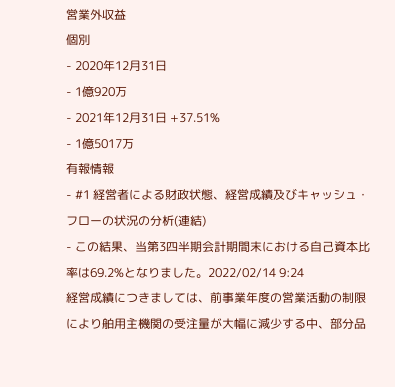営業外収益
個別
- 2020年12月31日
- 1億920万
- 2021年12月31日 +37.51%
- 1億5017万
有報情報
- #1 経営者による財政状態、経営成績及びキャッシュ・フローの状況の分析(連結)
- この結果、当第3四半期会計期間末における自己資本比率は69.2%となりました。2022/02/14 9:24
経営成績につきましては、前事業年度の営業活動の制限により舶用主機関の受注量が大幅に減少する中、部分品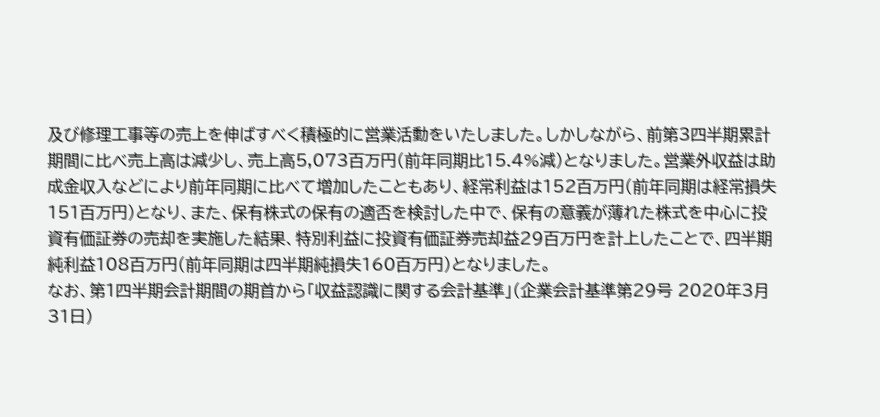及び修理工事等の売上を伸ばすべく積極的に営業活動をいたしました。しかしながら、前第3四半期累計期間に比べ売上高は減少し、売上高5,073百万円(前年同期比15.4%減)となりました。営業外収益は助成金収入などにより前年同期に比べて増加したこともあり、経常利益は152百万円(前年同期は経常損失151百万円)となり、また、保有株式の保有の適否を検討した中で、保有の意義が薄れた株式を中心に投資有価証券の売却を実施した結果、特別利益に投資有価証券売却益29百万円を計上したことで、四半期純利益108百万円(前年同期は四半期純損失160百万円)となりました。
なお、第1四半期会計期間の期首から「収益認識に関する会計基準」(企業会計基準第29号 2020年3月31日)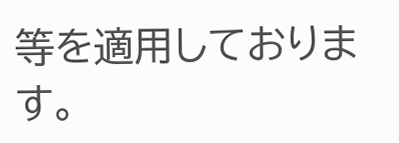等を適用しております。